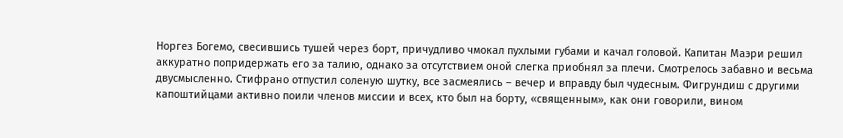Норгез Богемо, свесившись тушей через борт, причудливо чмокал пухлыми губами и качал головой. Капитан Маэри решил аккуратно попридержать его за талию, однако за отсутствием оной слегка приобнял за плечи. Смотрелось забавно и весьма двусмысленно. Стифрано отпустил соленую шутку, все засмеялись – вечер и вправду был чудесным. Фигрундиш с другими капоштийцами активно поили членов миссии и всех, кто был на борту, «священным», как они говорили, вином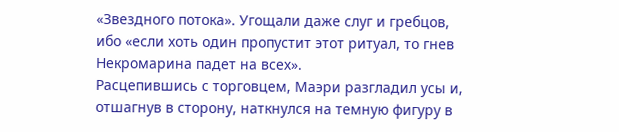«Звездного потока». Угощали даже слуг и гребцов, ибо «если хоть один пропустит этот ритуал, то гнев Некромарина падет на всех».
Расцепившись с торговцем, Маэри разгладил усы и, отшагнув в сторону, наткнулся на темную фигуру в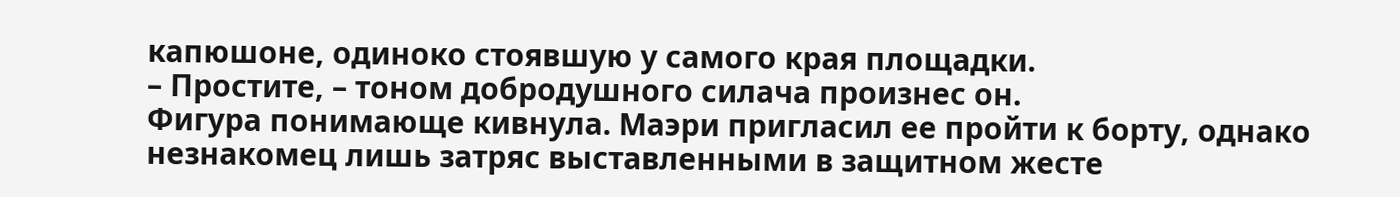капюшоне, одиноко стоявшую у самого края площадки.
– Простите, – тоном добродушного силача произнес он.
Фигура понимающе кивнула. Маэри пригласил ее пройти к борту, однако незнакомец лишь затряс выставленными в защитном жесте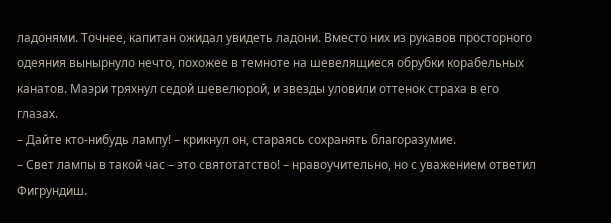ладонями. Точнее, капитан ожидал увидеть ладони. Вместо них из рукавов просторного одеяния вынырнуло нечто, похожее в темноте на шевелящиеся обрубки корабельных канатов. Маэри тряхнул седой шевелюрой, и звезды уловили оттенок страха в его глазах.
– Дайте кто-нибудь лампу! – крикнул он, стараясь сохранять благоразумие.
– Свет лампы в такой час – это святотатство! – нравоучительно, но с уважением ответил Фигрундиш.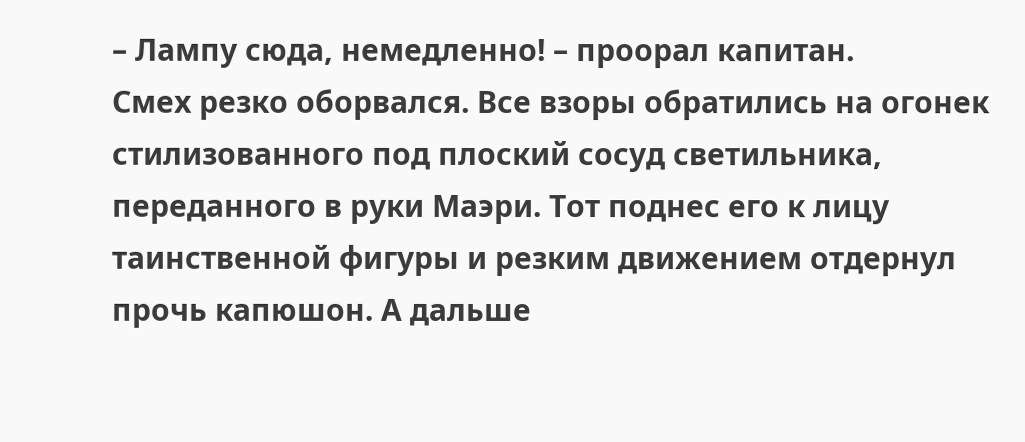– Лампу сюда, немедленно! – проорал капитан.
Смех резко оборвался. Все взоры обратились на огонек стилизованного под плоский сосуд светильника, переданного в руки Маэри. Тот поднес его к лицу таинственной фигуры и резким движением отдернул прочь капюшон. А дальше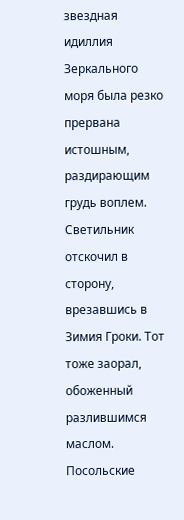звездная идиллия Зеркального моря была резко прервана истошным, раздирающим грудь воплем. Светильник отскочил в сторону, врезавшись в Зимия Гроки. Тот тоже заорал, обоженный разлившимся маслом. Посольские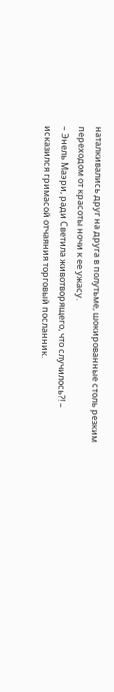наталкивались друг на друга в полутьме, шокированные столь резким переходом от красоты ночи к ее ужасу.
– Энель Маэри, ради Светила животворящего, что случилось?! – исказился гримасой отчаяния торговый посланник.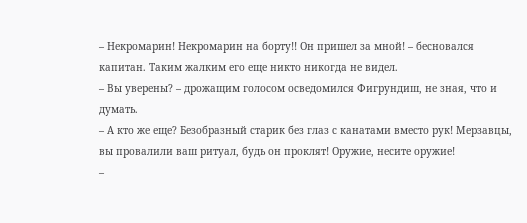– Некромарин! Некромарин на борту!! Он пришел за мной! – бесновался капитан. Таким жалким его еще никто никогда не видел.
– Вы уверены? – дрожащим голосом осведомился Фигрундиш, не зная, что и думать.
– А кто же еще? Безобразный старик без глаз с канатами вместо рук! Мерзавцы, вы провалили ваш ритуал, будь он проклят! Оружие, несите оружие!
–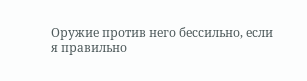Оружие против него бессильно, если я правильно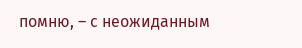помню, – с неожиданным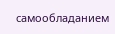самообладанием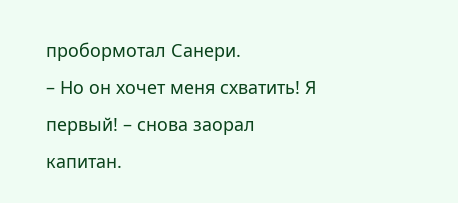пробормотал Санери.
– Но он хочет меня схватить! Я первый! – снова заорал капитан.